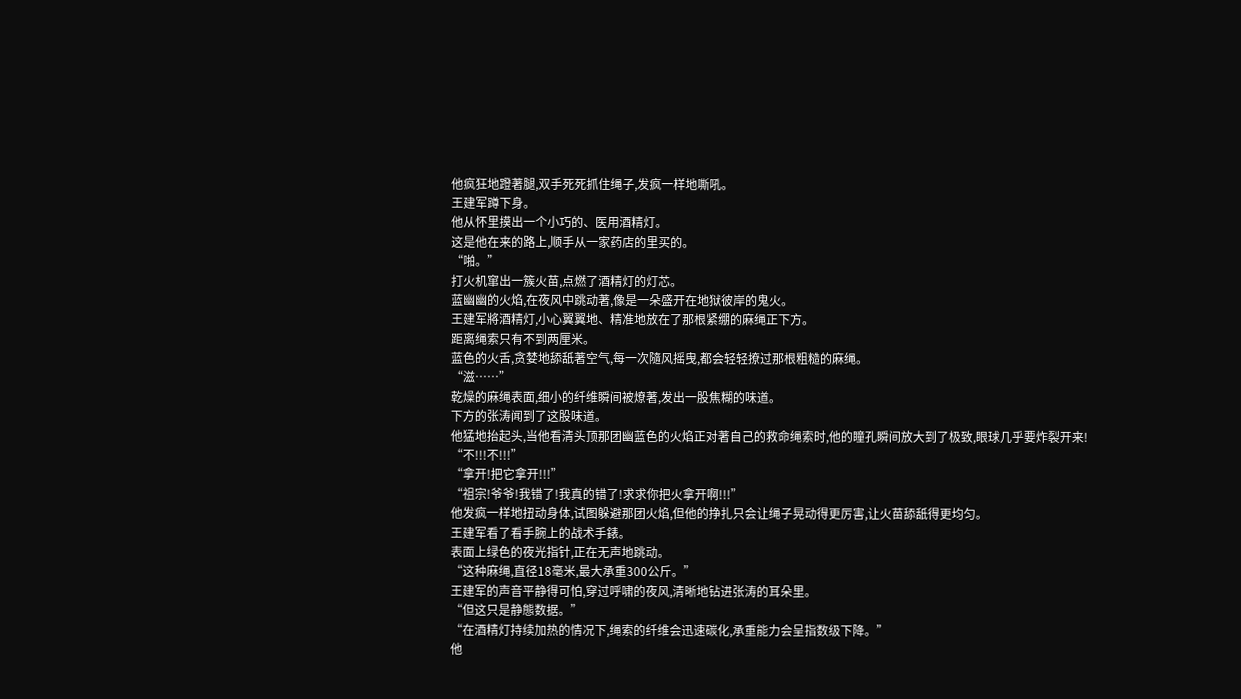他疯狂地蹬著腿,双手死死抓住绳子,发疯一样地嘶吼。
王建军蹲下身。
他从怀里摸出一个小巧的、医用酒精灯。
这是他在来的路上,顺手从一家药店的里买的。
“啪。”
打火机窜出一簇火苗,点燃了酒精灯的灯芯。
蓝幽幽的火焰,在夜风中跳动著,像是一朵盛开在地狱彼岸的鬼火。
王建军將酒精灯,小心翼翼地、精准地放在了那根紧绷的麻绳正下方。
距离绳索只有不到两厘米。
蓝色的火舌,贪婪地舔舐著空气,每一次隨风摇曳,都会轻轻撩过那根粗糙的麻绳。
“滋……”
乾燥的麻绳表面,细小的纤维瞬间被燎著,发出一股焦糊的味道。
下方的张涛闻到了这股味道。
他猛地抬起头,当他看清头顶那团幽蓝色的火焰正对著自己的救命绳索时,他的瞳孔瞬间放大到了极致,眼球几乎要炸裂开来!
“不!!!不!!!”
“拿开!把它拿开!!!”
“祖宗!爷爷!我错了!我真的错了!求求你把火拿开啊!!!”
他发疯一样地扭动身体,试图躲避那团火焰,但他的挣扎只会让绳子晃动得更厉害,让火苗舔舐得更均匀。
王建军看了看手腕上的战术手錶。
表面上绿色的夜光指针,正在无声地跳动。
“这种麻绳,直径18毫米,最大承重300公斤。”
王建军的声音平静得可怕,穿过呼啸的夜风,清晰地钻进张涛的耳朵里。
“但这只是静態数据。”
“在酒精灯持续加热的情况下,绳索的纤维会迅速碳化,承重能力会呈指数级下降。”
他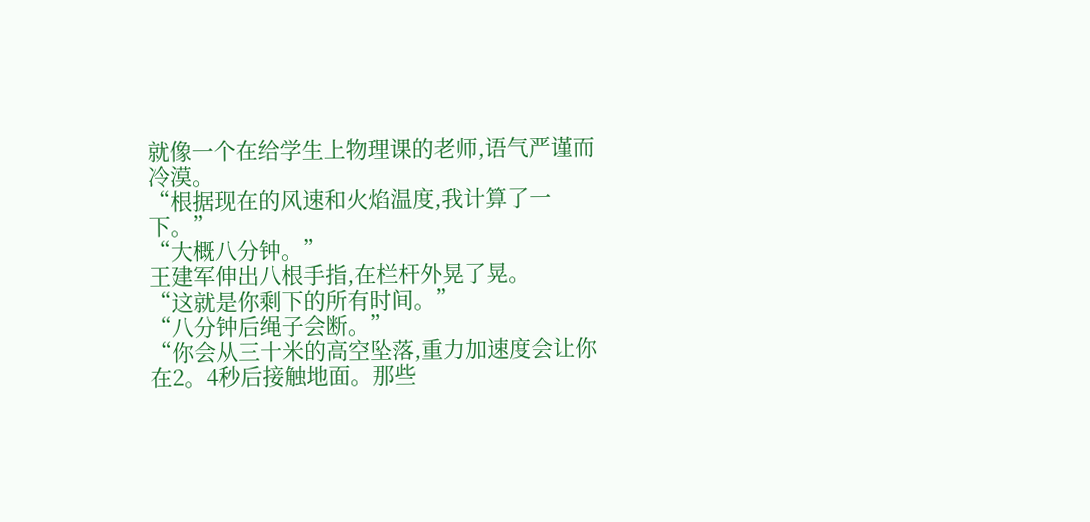就像一个在给学生上物理课的老师,语气严谨而冷漠。
“根据现在的风速和火焰温度,我计算了一下。”
“大概八分钟。”
王建军伸出八根手指,在栏杆外晃了晃。
“这就是你剩下的所有时间。”
“八分钟后绳子会断。”
“你会从三十米的高空坠落,重力加速度会让你在2。4秒后接触地面。那些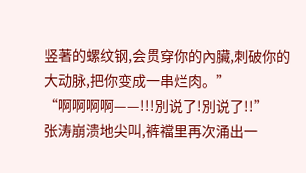竖著的螺纹钢,会贯穿你的內臟,刺破你的大动脉,把你变成一串烂肉。”
“啊啊啊啊——!!!別说了!別说了!!”
张涛崩溃地尖叫,裤襠里再次涌出一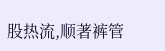股热流,顺著裤管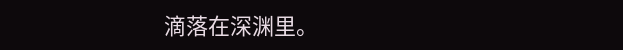滴落在深渊里。